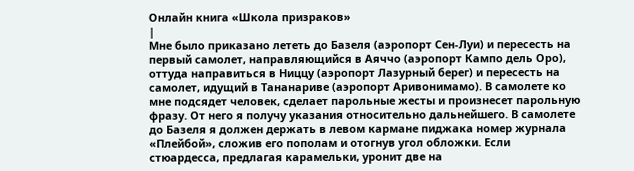Онлайн книга «Школа призраков»
|
Мне было приказано лететь до Базеля (аэропорт Сен-Луи) и пересесть на первый самолет, направляющийся в Аяччо (аэропорт Кампо дель Оро), оттуда направиться в Ниццу (аэропорт Лазурный берег) и пересесть на самолет, идущий в Тананариве (аэропорт Аривонимамо). В самолете ко мне подсядет человек, сделает парольные жесты и произнесет парольную фразу. От него я получу указания относительно дальнейшего. В самолете до Базеля я должен держать в левом кармане пиджака номер журнала «Плейбой», сложив его пополам и отогнув угол обложки. Если стюардесса, предлагая карамельки, уронит две на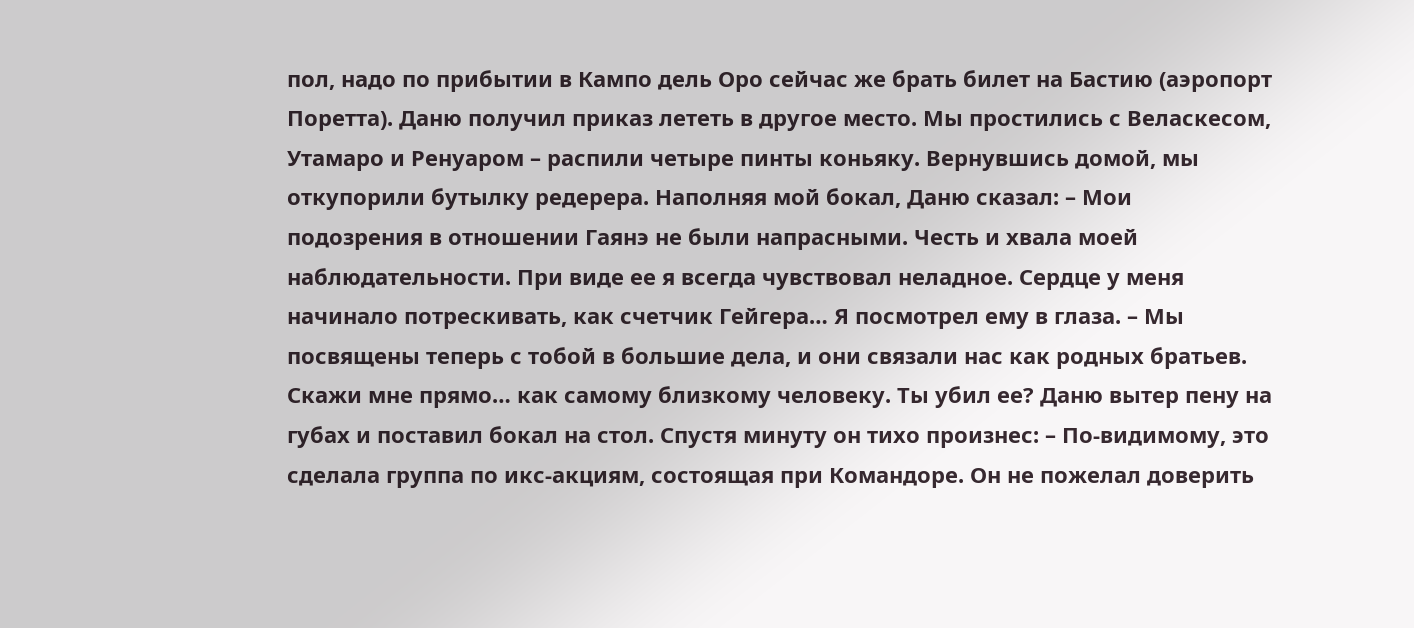пол, надо по прибытии в Кампо дель Оро сейчас же брать билет на Бастию (аэропорт Поретта). Даню получил приказ лететь в другое место. Мы простились с Веласкесом, Утамаро и Ренуаром – распили четыре пинты коньяку. Вернувшись домой, мы откупорили бутылку редерера. Наполняя мой бокал, Даню сказал: – Мои подозрения в отношении Гаянэ не были напрасными. Честь и хвала моей наблюдательности. При виде ее я всегда чувствовал неладное. Сердце у меня начинало потрескивать, как счетчик Гейгера… Я посмотрел ему в глаза. – Мы посвящены теперь с тобой в большие дела, и они связали нас как родных братьев. Скажи мне прямо… как самому близкому человеку. Ты убил ее? Даню вытер пену на губах и поставил бокал на стол. Спустя минуту он тихо произнес: – По-видимому, это сделала группа по икс-акциям, состоящая при Командоре. Он не пожелал доверить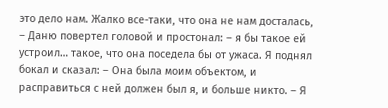это дело нам. Жалко все-таки, что она не нам досталась, – Даню повертел головой и простонал: – я бы такое ей устроил… такое, что она поседела бы от ужаса. Я поднял бокал и сказал: – Она была моим объектом, и расправиться с ней должен был я, и больше никто. – Я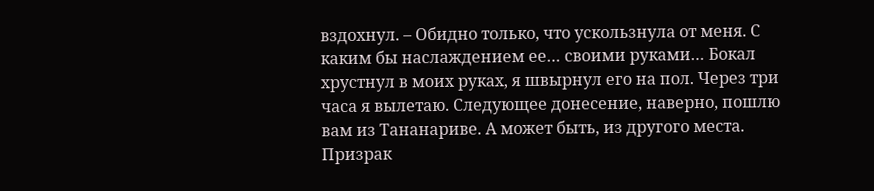вздохнул. – Обидно только, что ускользнула от меня. С каким бы наслаждением ее… своими руками… Бокал хрустнул в моих руках, я швырнул его на пол. Через три часа я вылетаю. Следующее донесение, наверно, пошлю вам из Тананариве. А может быть, из другого места. Призрак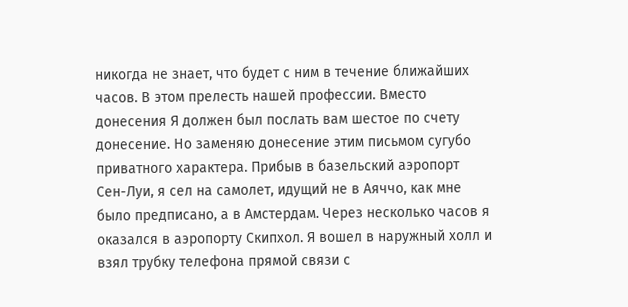никогда не знает, что будет с ним в течение ближайших часов. В этом прелесть нашей профессии. Вместо донесения Я должен был послать вам шестое по счету донесение. Но заменяю донесение этим письмом сугубо приватного характера. Прибыв в базельский аэропорт Сен-Луи, я сел на самолет, идущий не в Аяччо, как мне было предписано, а в Амстердам. Через несколько часов я оказался в аэропорту Скипхол. Я вошел в наружный холл и взял трубку телефона прямой связи с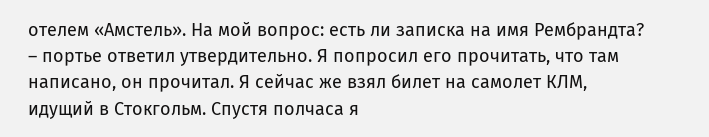отелем «Амстель». На мой вопрос: есть ли записка на имя Рембрандта? – портье ответил утвердительно. Я попросил его прочитать, что там написано, он прочитал. Я сейчас же взял билет на самолет КЛМ, идущий в Стокгольм. Спустя полчаса я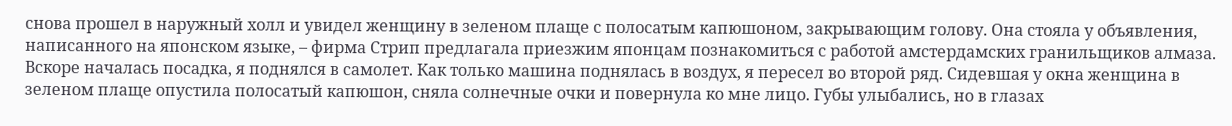снова прошел в наружный холл и увидел женщину в зеленом плаще с полосатым капюшоном, закрывающим голову. Она стояла у объявления, написанного на японском языке, – фирма Стрип предлагала приезжим японцам познакомиться с работой амстердамских гранильщиков алмаза. Вскоре началась посадка, я поднялся в самолет. Как только машина поднялась в воздух, я пересел во второй ряд. Сидевшая у окна женщина в зеленом плаще опустила полосатый капюшон, сняла солнечные очки и повернула ко мне лицо. Губы улыбались, но в глазах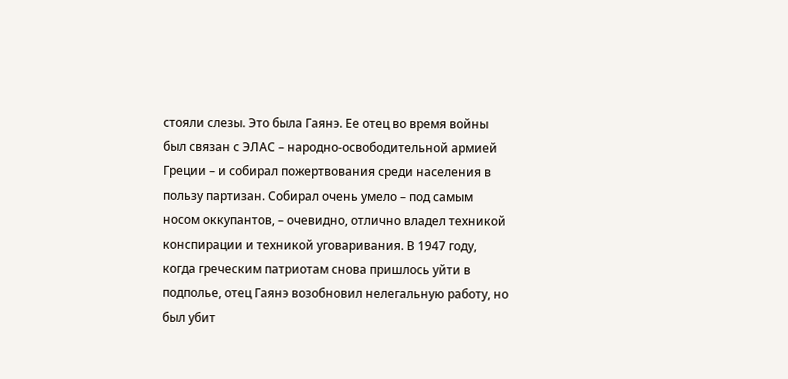стояли слезы. Это была Гаянэ. Ее отец во время войны был связан с ЭЛАС – народно-освободительной армией Греции – и собирал пожертвования среди населения в пользу партизан. Собирал очень умело – под самым носом оккупантов, – очевидно, отлично владел техникой конспирации и техникой уговаривания. В 1947 году, когда греческим патриотам снова пришлось уйти в подполье, отец Гаянэ возобновил нелегальную работу, но был убит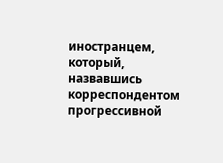иностранцем, который, назвавшись корреспондентом прогрессивной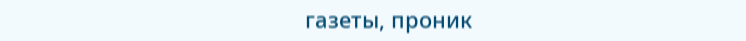газеты, проник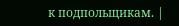к подпольщикам. |